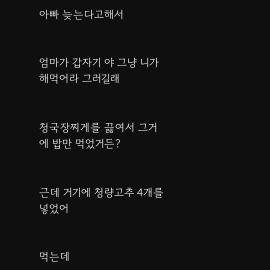아빠 늦는다고해서


엄마가 갑자기 야 그냥 니가 해먹어라 그러길래


청국장찌게를 끓여서 그거에 밥만 먹었거든?


근데 거기에 청량고추 4개를 넣었어


먹는데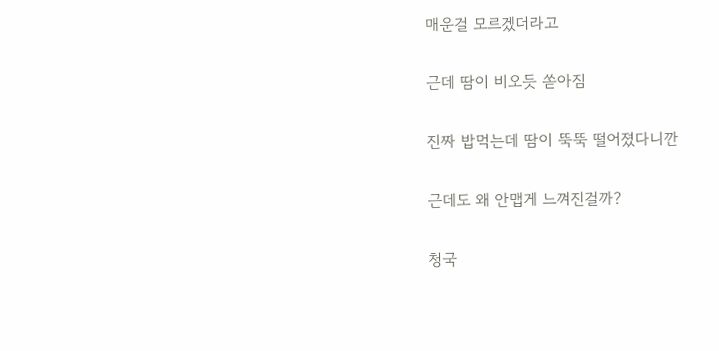매운걸 모르겠더라고


근데 땀이 비오듯 쏟아짐


진짜 밥먹는데 땀이 뚝뚝 떨어졌다니깐


근데도 왜 안맵게 느껴진걸까?


청국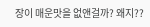장이 매운맛을 없앤걸까? 왜지??